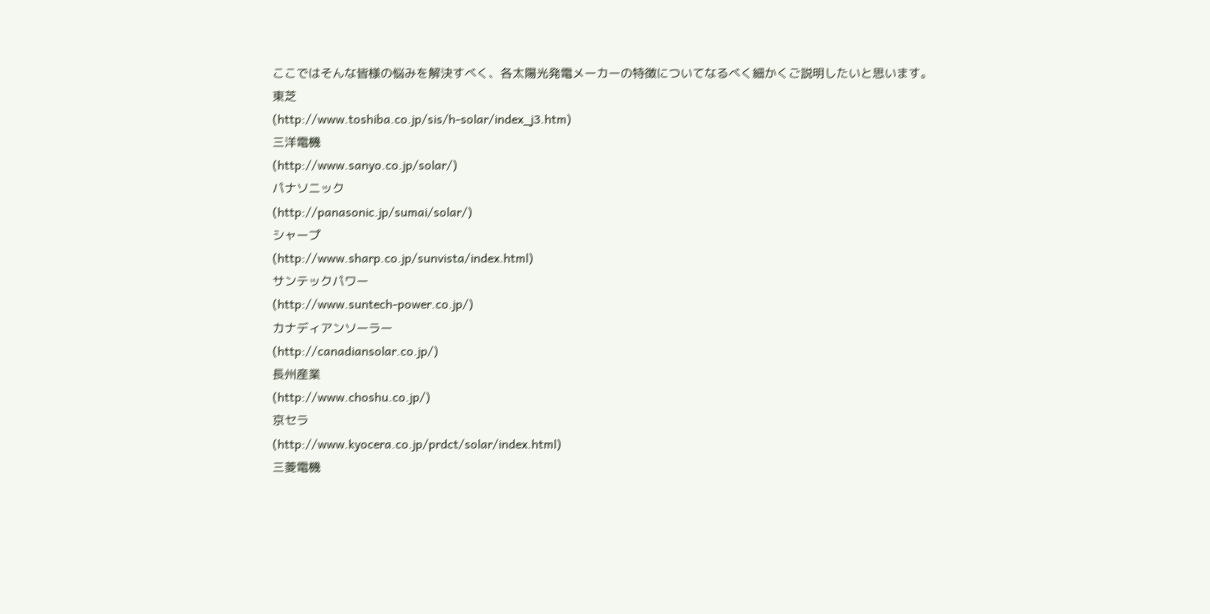ここではそんな皆様の悩みを解決すべく、各太陽光発電メーカーの特徴についてなるべく細かくご説明したいと思います。
東芝
(http://www.toshiba.co.jp/sis/h-solar/index_j3.htm)
三洋電機
(http://www.sanyo.co.jp/solar/)
パナソニック
(http://panasonic.jp/sumai/solar/)
シャープ
(http://www.sharp.co.jp/sunvista/index.html)
サンテックパワー
(http://www.suntech-power.co.jp/)
カナディアンソーラー
(http://canadiansolar.co.jp/)
長州産業
(http://www.choshu.co.jp/)
京セラ
(http://www.kyocera.co.jp/prdct/solar/index.html)
三菱電機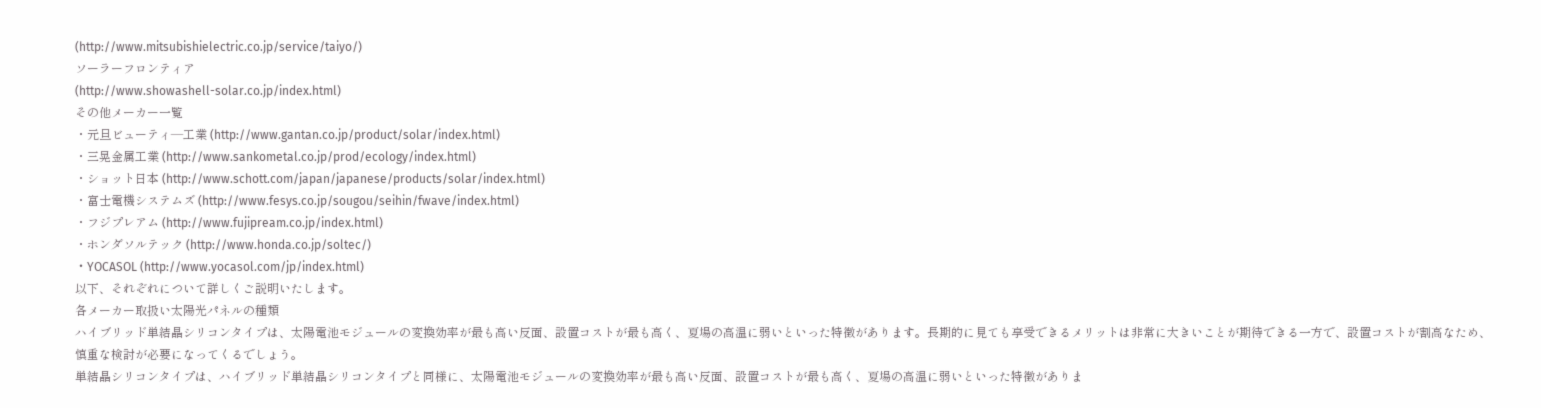(http://www.mitsubishielectric.co.jp/service/taiyo/)
ソーラーフロンティア
(http://www.showashell-solar.co.jp/index.html)
その他メーカー一覧
・元旦ビューティ―工業 (http://www.gantan.co.jp/product/solar/index.html)
・三晃金属工業 (http://www.sankometal.co.jp/prod/ecology/index.html)
・ショット日本 (http://www.schott.com/japan/japanese/products/solar/index.html)
・富士電機システムズ (http://www.fesys.co.jp/sougou/seihin/fwave/index.html)
・フジプレアム (http://www.fujipream.co.jp/index.html)
・ホンダソルテック (http://www.honda.co.jp/soltec/)
・YOCASOL (http://www.yocasol.com/jp/index.html)
以下、それぞれについて詳しくご説明いたします。
各メーカー取扱い太陽光パネルの種類
ハイブリッド単結晶シリコンタイプは、太陽電池モジュールの変換効率が最も高い反面、設置コストが最も高く、夏場の高温に弱いといった特徴があります。長期的に見ても享受できるメリットは非常に大きいことが期待できる一方で、設置コストが割高なため、慎重な検討が必要になってくるでしょう。
単結晶シリコンタイプは、ハイブリッド単結晶シリコンタイプと同様に、太陽電池モジュールの変換効率が最も高い反面、設置コストが最も高く、夏場の高温に弱いといった特徴がありま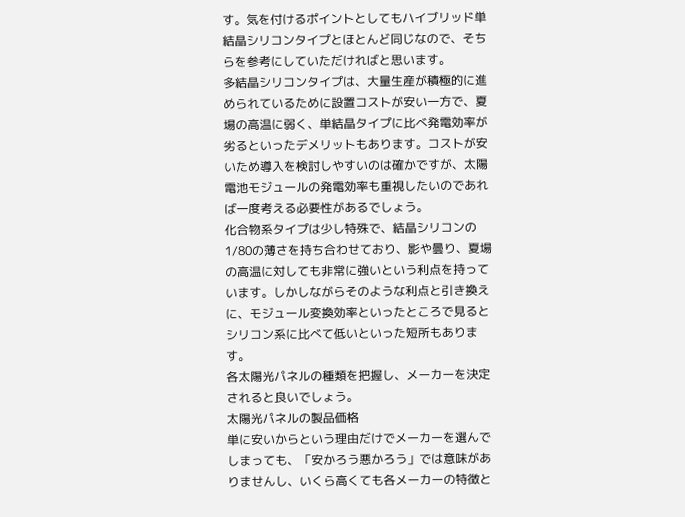す。気を付けるポイントとしてもハイブリッド単結晶シリコンタイプとほとんど同じなので、そちらを参考にしていただければと思います。
多結晶シリコンタイプは、大量生産が積極的に進められているために設置コストが安い一方で、夏場の高温に弱く、単結晶タイプに比べ発電効率が劣るといったデメリットもあります。コストが安いため導入を検討しやすいのは確かですが、太陽電池モジュールの発電効率も重視したいのであれば一度考える必要性があるでしょう。
化合物系タイプは少し特殊で、結晶シリコンの1/80の薄さを持ち合わせており、影や曇り、夏場の高温に対しても非常に強いという利点を持っています。しかしながらそのような利点と引き換えに、モジュール変換効率といったところで見るとシリコン系に比べて低いといった短所もあります。
各太陽光パネルの種類を把握し、メーカーを決定されると良いでしょう。
太陽光パネルの製品価格
単に安いからという理由だけでメーカーを選んでしまっても、「安かろう悪かろう」では意味がありませんし、いくら高くても各メーカーの特徴と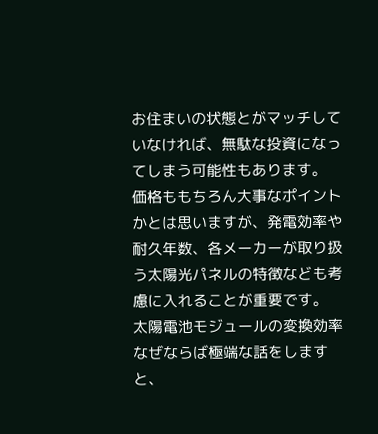お住まいの状態とがマッチしていなければ、無駄な投資になってしまう可能性もあります。
価格ももちろん大事なポイントかとは思いますが、発電効率や耐久年数、各メーカーが取り扱う太陽光パネルの特徴なども考慮に入れることが重要です。
太陽電池モジュールの変換効率
なぜならば極端な話をしますと、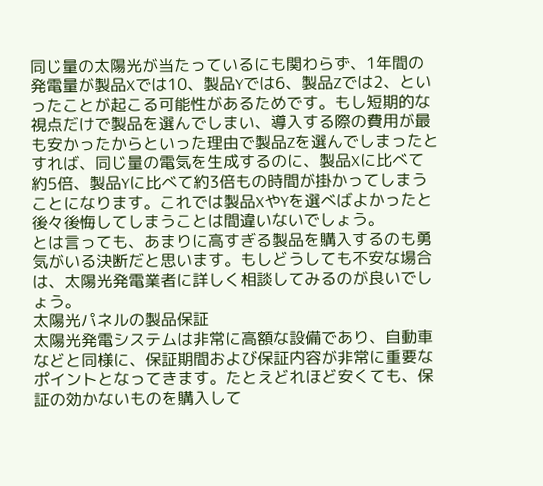同じ量の太陽光が当たっているにも関わらず、1年間の発電量が製品Xでは10、製品Yでは6、製品Zでは2、といったことが起こる可能性があるためです。もし短期的な視点だけで製品を選んでしまい、導入する際の費用が最も安かったからといった理由で製品Zを選んでしまったとすれば、同じ量の電気を生成するのに、製品Xに比べて約5倍、製品Yに比べて約3倍もの時間が掛かってしまうことになります。これでは製品XやYを選べばよかったと後々後悔してしまうことは間違いないでしょう。
とは言っても、あまりに高すぎる製品を購入するのも勇気がいる決断だと思います。もしどうしても不安な場合は、太陽光発電業者に詳しく相談してみるのが良いでしょう。
太陽光パネルの製品保証
太陽光発電システムは非常に高額な設備であり、自動車などと同様に、保証期間および保証内容が非常に重要なポイントとなってきます。たとえどれほど安くても、保証の効かないものを購入して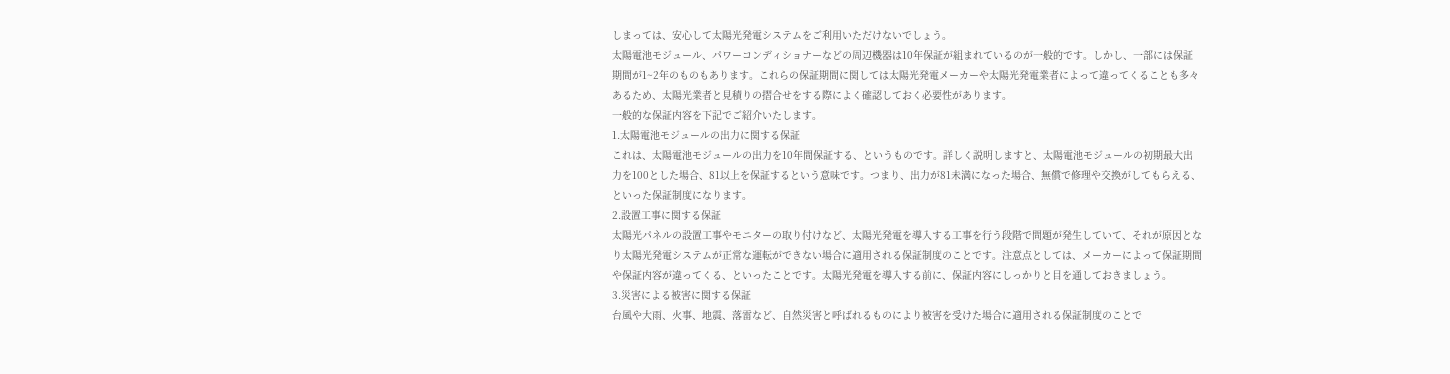しまっては、安心して太陽光発電システムをご利用いただけないでしょう。
太陽電池モジュール、パワーコンディショナーなどの周辺機器は10年保証が組まれているのが一般的です。しかし、一部には保証期間が1~2年のものもあります。これらの保証期間に関しては太陽光発電メーカーや太陽光発電業者によって違ってくることも多々あるため、太陽光業者と見積りの摺合せをする際によく確認しておく必要性があります。
一般的な保証内容を下記でご紹介いたします。
1.太陽電池モジュールの出力に関する保証
これは、太陽電池モジュールの出力を10年間保証する、というものです。詳しく説明しますと、太陽電池モジュールの初期最大出力を100とした場合、81以上を保証するという意味です。つまり、出力が81未満になった場合、無償で修理や交換がしてもらえる、といった保証制度になります。
2.設置工事に関する保証
太陽光パネルの設置工事やモニターの取り付けなど、太陽光発電を導入する工事を行う段階で問題が発生していて、それが原因となり太陽光発電システムが正常な運転ができない場合に適用される保証制度のことです。注意点としては、メーカーによって保証期間や保証内容が違ってくる、といったことです。太陽光発電を導入する前に、保証内容にしっかりと目を通しておきましょう。
3.災害による被害に関する保証
台風や大雨、火事、地震、落雷など、自然災害と呼ばれるものにより被害を受けた場合に適用される保証制度のことで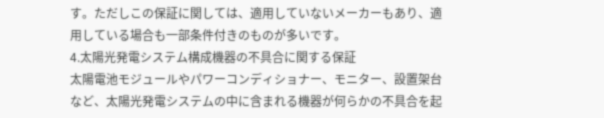す。ただしこの保証に関しては、適用していないメーカーもあり、適用している場合も一部条件付きのものが多いです。
4.太陽光発電システム構成機器の不具合に関する保証
太陽電池モジュールやパワーコンディショナー、モニター、設置架台など、太陽光発電システムの中に含まれる機器が何らかの不具合を起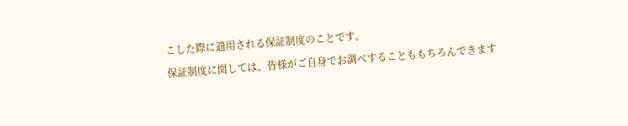こした際に適用される保証制度のことです。
保証制度に関しては、皆様がご自身でお調べすることももちろんできます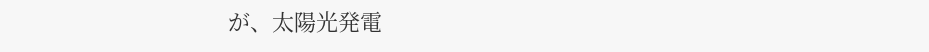が、太陽光発電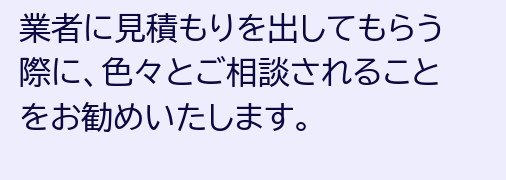業者に見積もりを出してもらう際に、色々とご相談されることをお勧めいたします。